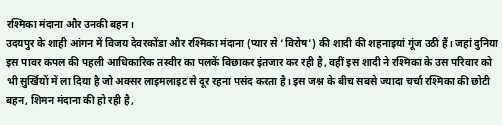रश्मिका मंदाना और उनकी बहन।
उदयपुर के शाही आंगन में विजय देवरकोंडा और रश्मिका मंदाना (प्यार से ‘विरोष’) की शादी की शहनाइयां गूंज उठी हैं। जहां दुनिया इस पावर कपल की पहली आधिकारिक तस्वीर का पलकें बिछाकर इंतजार कर रही है, वहीं इस शादी ने रश्मिका के उस परिवार को भी सुर्खियों में ला दिया है जो अक्सर लाइमलाइट से दूर रहना पसंद करता है। इस जश्न के बीच सबसे ज्यादा चर्चा रश्मिका की छोटी बहन, शिमन मंदाना की हो रही है,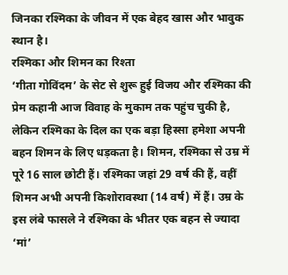जिनका रश्मिका के जीवन में एक बेहद खास और भावुक स्थान है।
रश्मिका और शिमन का रिश्ता
‘गीता गोविंदम’ के सेट से शुरू हुई विजय और रश्मिका की प्रेम कहानी आज विवाह के मुकाम तक पहुंच चुकी है, लेकिन रश्मिका के दिल का एक बड़ा हिस्सा हमेशा अपनी बहन शिमन के लिए धड़कता है। शिमन, रश्मिका से उम्र में पूरे 16 साल छोटी हैं। रश्मिका जहां 29 वर्ष की हैं, वहीं शिमन अभी अपनी किशोरावस्था (14 वर्ष) में हैं। उम्र के इस लंबे फासले ने रश्मिका के भीतर एक बहन से ज्यादा ‘मां’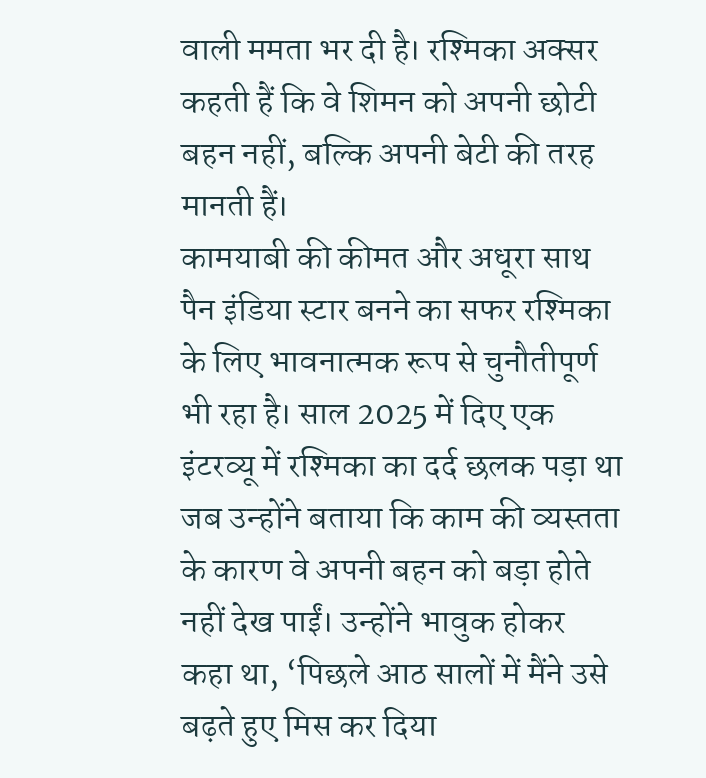वाली ममता भर दी है। रश्मिका अक्सर कहती हैं कि वे शिमन को अपनी छोटी बहन नहीं, बल्कि अपनी बेटी की तरह मानती हैं।
कामयाबी की कीमत और अधूरा साथ
पैन इंडिया स्टार बनने का सफर रश्मिका के लिए भावनात्मक रूप से चुनौतीपूर्ण भी रहा है। साल 2025 में दिए एक इंटरव्यू में रश्मिका का दर्द छलक पड़ा था जब उन्होंने बताया कि काम की व्यस्तता के कारण वे अपनी बहन को बड़ा होते नहीं देख पाईं। उन्होंने भावुक होकर कहा था, ‘पिछले आठ सालों में मैंने उसे बढ़ते हुए मिस कर दिया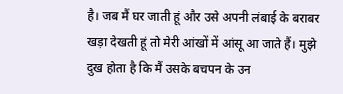है। जब मैं घर जाती हूं और उसे अपनी लंबाई के बराबर खड़ा देखती हूं तो मेरी आंखों में आंसू आ जाते हैं। मुझे दुख होता है कि मैं उसके बचपन के उन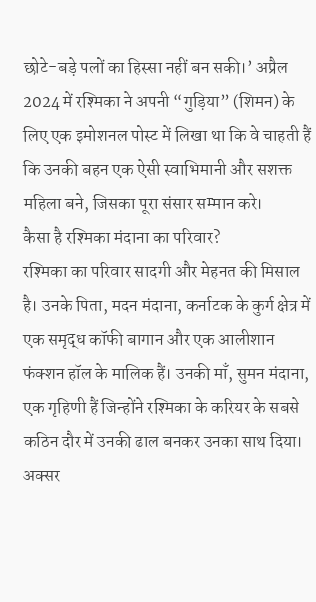छोटे-बड़े पलों का हिस्सा नहीं बन सकी।’ अप्रैल 2024 में रश्मिका ने अपनी “गुड़िया” (शिमन) के लिए एक इमोशनल पोस्ट में लिखा था कि वे चाहती हैं कि उनकी बहन एक ऐसी स्वाभिमानी और सशक्त महिला बने, जिसका पूरा संसार सम्मान करे।
कैसा है रश्मिका मंदाना का परिवार?
रश्मिका का परिवार सादगी और मेहनत की मिसाल है। उनके पिता, मदन मंदाना, कर्नाटक के कुर्ग क्षेत्र में एक समृद्ध कॉफी बागान और एक आलीशान फंक्शन हॉल के मालिक हैं। उनकी माँ, सुमन मंदाना, एक गृहिणी हैं जिन्होंने रश्मिका के करियर के सबसे कठिन दौर में उनकी ढाल बनकर उनका साथ दिया। अक्सर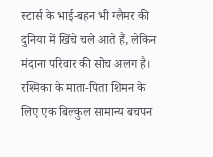स्टार्स के भाई-बहन भी ग्लैमर की दुनिया में खिंचे चले आते हैं, लेकिन मंदाना परिवार की सोच अलग है। रश्मिका के माता-पिता शिमन के लिए एक बिल्कुल सामान्य बचपन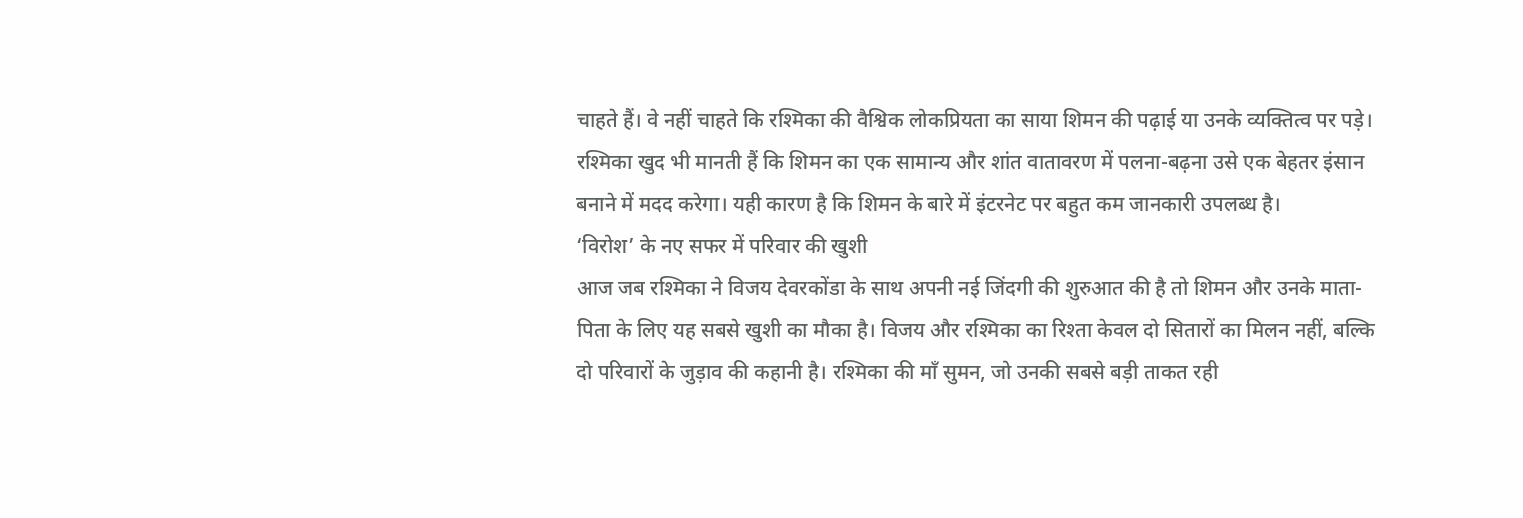चाहते हैं। वे नहीं चाहते कि रश्मिका की वैश्विक लोकप्रियता का साया शिमन की पढ़ाई या उनके व्यक्तित्व पर पड़े। रश्मिका खुद भी मानती हैं कि शिमन का एक सामान्य और शांत वातावरण में पलना-बढ़ना उसे एक बेहतर इंसान बनाने में मदद करेगा। यही कारण है कि शिमन के बारे में इंटरनेट पर बहुत कम जानकारी उपलब्ध है।
‘विरोश’ के नए सफर में परिवार की खुशी
आज जब रश्मिका ने विजय देवरकोंडा के साथ अपनी नई जिंदगी की शुरुआत की है तो शिमन और उनके माता-पिता के लिए यह सबसे खुशी का मौका है। विजय और रश्मिका का रिश्ता केवल दो सितारों का मिलन नहीं, बल्कि दो परिवारों के जुड़ाव की कहानी है। रश्मिका की माँ सुमन, जो उनकी सबसे बड़ी ताकत रही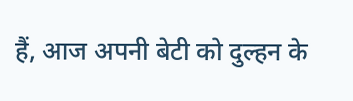हैं, आज अपनी बेटी को दुल्हन के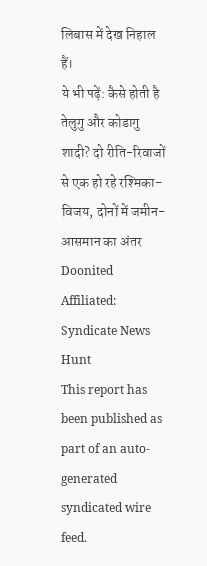लिबास में देख निहाल हैं।
ये भी पढ़ें: कैसे होती है तेलुगु और कोडागु शादी? दो रीति-रिवाजों से एक हो रहे रश्मिका-विजय, दोनों में जमीन-आसमान का अंतर
Doonited Affiliated: Syndicate News Hunt
This report has been published as part of an auto-generated syndicated wire feed.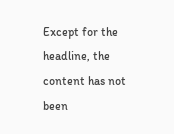Except for the headline, the content has not been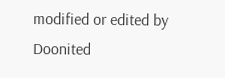modified or edited by Doonited